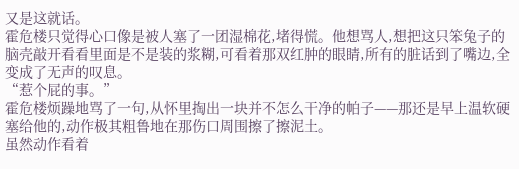又是这就话。
霍危楼只觉得心口像是被人塞了一团湿棉花,堵得慌。他想骂人,想把这只笨兔子的脑壳敲开看看里面是不是装的浆糊,可看着那双红肿的眼睛,所有的脏话到了嘴边,全变成了无声的叹息。
“惹个屁的事。”
霍危楼烦躁地骂了一句,从怀里掏出一块并不怎么干净的帕子——那还是早上温软硬塞给他的,动作极其粗鲁地在那伤口周围擦了擦泥土。
虽然动作看着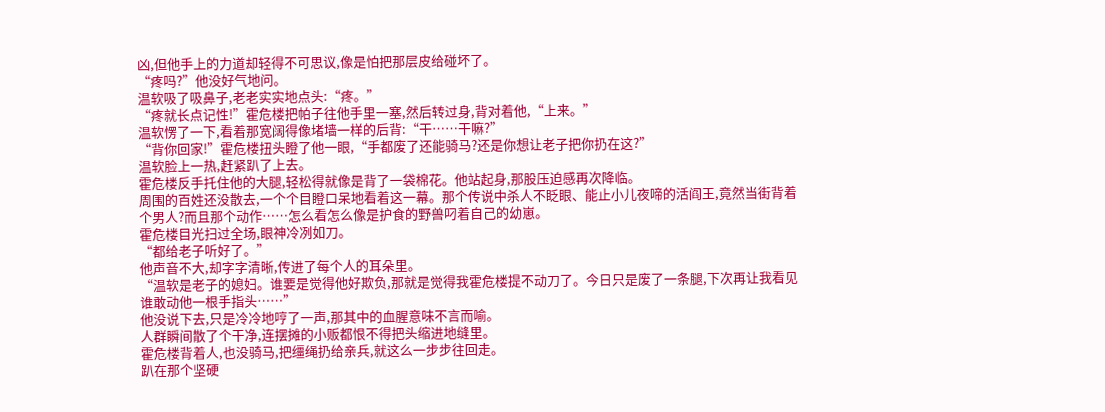凶,但他手上的力道却轻得不可思议,像是怕把那层皮给碰坏了。
“疼吗?”他没好气地问。
温软吸了吸鼻子,老老实实地点头:“疼。”
“疼就长点记性!”霍危楼把帕子往他手里一塞,然后转过身,背对着他,“上来。”
温软愣了一下,看着那宽阔得像堵墙一样的后背:“干……干嘛?”
“背你回家!”霍危楼扭头瞪了他一眼,“手都废了还能骑马?还是你想让老子把你扔在这?”
温软脸上一热,赶紧趴了上去。
霍危楼反手托住他的大腿,轻松得就像是背了一袋棉花。他站起身,那股压迫感再次降临。
周围的百姓还没散去,一个个目瞪口呆地看着这一幕。那个传说中杀人不眨眼、能止小儿夜啼的活阎王,竟然当街背着个男人?而且那个动作……怎么看怎么像是护食的野兽叼着自己的幼崽。
霍危楼目光扫过全场,眼神冷冽如刀。
“都给老子听好了。”
他声音不大,却字字清晰,传进了每个人的耳朵里。
“温软是老子的媳妇。谁要是觉得他好欺负,那就是觉得我霍危楼提不动刀了。今日只是废了一条腿,下次再让我看见谁敢动他一根手指头……”
他没说下去,只是冷冷地哼了一声,那其中的血腥意味不言而喻。
人群瞬间散了个干净,连摆摊的小贩都恨不得把头缩进地缝里。
霍危楼背着人,也没骑马,把缰绳扔给亲兵,就这么一步步往回走。
趴在那个坚硬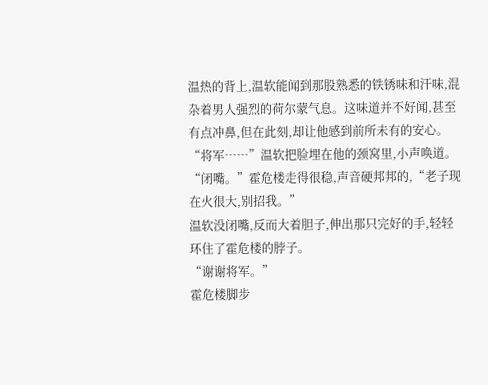温热的背上,温软能闻到那股熟悉的铁锈味和汗味,混杂着男人强烈的荷尔蒙气息。这味道并不好闻,甚至有点冲鼻,但在此刻,却让他感到前所未有的安心。
“将军……”温软把脸埋在他的颈窝里,小声唤道。
“闭嘴。”霍危楼走得很稳,声音硬邦邦的,“老子现在火很大,别招我。”
温软没闭嘴,反而大着胆子,伸出那只完好的手,轻轻环住了霍危楼的脖子。
“谢谢将军。”
霍危楼脚步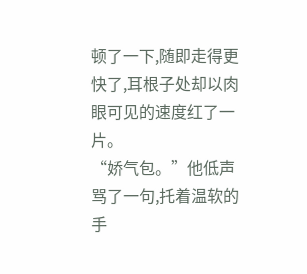顿了一下,随即走得更快了,耳根子处却以肉眼可见的速度红了一片。
“娇气包。”他低声骂了一句,托着温软的手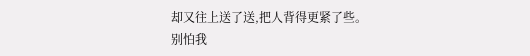却又往上送了送,把人背得更紧了些。
别怕我